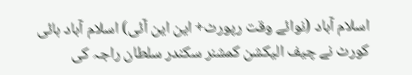اسلام آباد (نوائے وقت رپورٹ+ این این آئی) اسلام آباد ہائی کورٹ نے چیف الیکشن کمشنر سکندر سلطان راجہ کی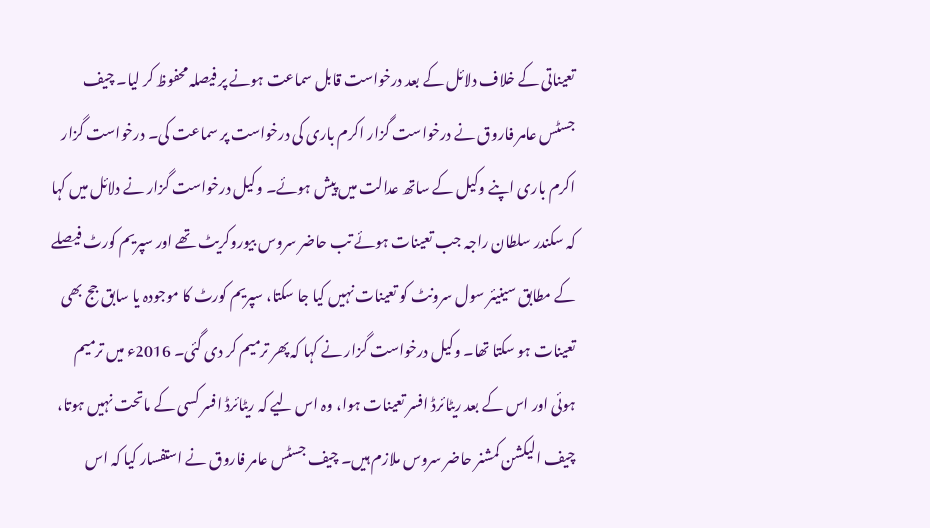تعیناتی کے خلاف دلائل کے بعد درخواست قابل سماعت ہونے پر فیصلہ محفوظ کر لیا۔ چیف جسٹس عامر فاروق نے درخواست گزار اکرم باری کی درخواست پر سماعت کی۔ درخواست گزار اکرم باری اپنے وکیل کے ساتھ عدالت میں پیش ہوئے۔ وکیل درخواست گزار نے دلائل میں کہا کہ سکندر سلطان راجہ جب تعینات ہوئے تب حاضر سروس بیوروکریٹ تھے اور سپریم کورٹ فیصلے کے مطابق سینیئر سول سرونٹ کو تعینات نہیں کیا جا سکتا، سپریم کورٹ کا موجودہ یا سابق جج بھی تعینات ہو سکتا تھا۔ وکیل درخواست گزار نے کہا کہ پھر ترمیم کر دی گئی۔ 2016ء میں ترمیم ہوئی اور اس کے بعد ریٹائرڈ افسر تعینات ہوا، وہ اس لیے کہ ریٹائرڈ افسر کسی کے ماتحت نہیں ہوتا، چیف الیکشن کمشنر حاضر سروس ملازم ہیں۔ چیف جسٹس عامر فاروق نے استفسار کیا کہ اس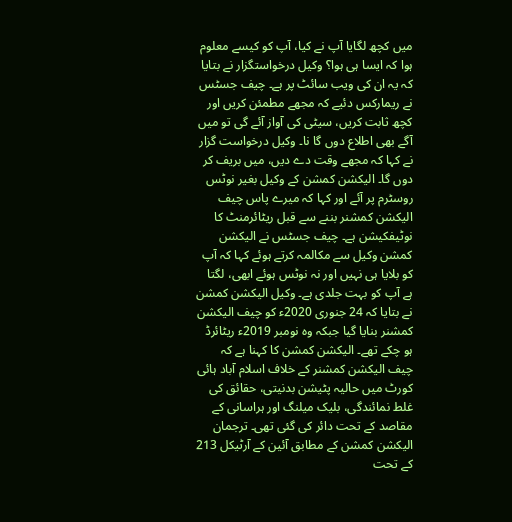میں کچھ لگایا آپ نے کیا، آپ کو کیسے معلوم ہوا کہ ایسا ہی ہوا؟ وکیل درخواستگزار نے بتایا کہ یہ ان کی ویب سائٹ پر ہے۔ چیف جسٹس نے ریمارکس دئیے کہ مجھے مطمئن کریں اور کچھ ثابت کریں، سیٹی کی آواز آئے گی تو میں آگے بھی اطلاع دوں گا نا۔ وکیل درخواست گزار نے کہا کہ مجھے وقت دے دیں، میں بریف کر دوں گا۔ الیکشن کمشن کے وکیل بغیر نوٹس روسٹرم پر آئے اور کہا کہ میرے پاس چیف الیکشن کمشنر بننے سے قبل ریٹائرمنٹ کا نوٹیفکیشن ہے۔ چیف جسٹس نے الیکشن کمشن وکیل سے مکالمہ کرتے ہوئے کہا کہ آپ کو بلایا ہی نہیں اور نہ نوٹس ہوئے ابھی، لگتا ہے آپ کو بہت جلدی ہے۔ وکیل الیکشن کمشن نے بتایا کہ 24 جنوری 2020ء کو چیف الیکشن کمشنر بنایا گیا جبکہ وہ نومبر 2019ء ریٹائرڈ ہو چکے تھے۔ الیکشن کمشن کا کہنا ہے کہ چیف الیکشن کمشنر کے خلاف اسلام آباد ہائی کورٹ میں حالیہ پٹیشن بدنیتی، حقائق کی غلط نمائندگی، بلیک میلنگ اور ہراسانی کے مقاصد کے تحت دائر کی گئی تھی۔ ترجمان الیکشن کمشن کے مطابق آئین کے آرٹیکل 213 کے تحت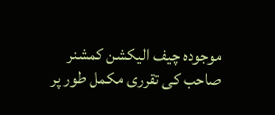موجودہ چیف الیکشن کمشنر صاحب کی تقرری مکمل طور پر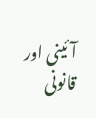آئینی اور قانونی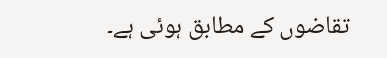تقاضوں کے مطابق ہوئی ہے۔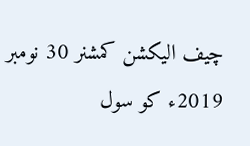چیف الیکشن کمشنر 30 نومبر 2019ء کو سول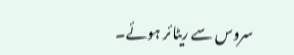سروس سے ریٹائر ہوئے۔